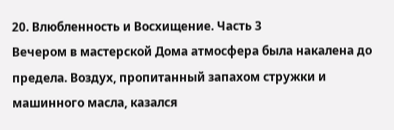20. Влюбленность и Восхищение. Часть 3
Вечером в мастерской Дома атмосфера была накалена до предела. Воздух, пропитанный запахом стружки и машинного масла, казался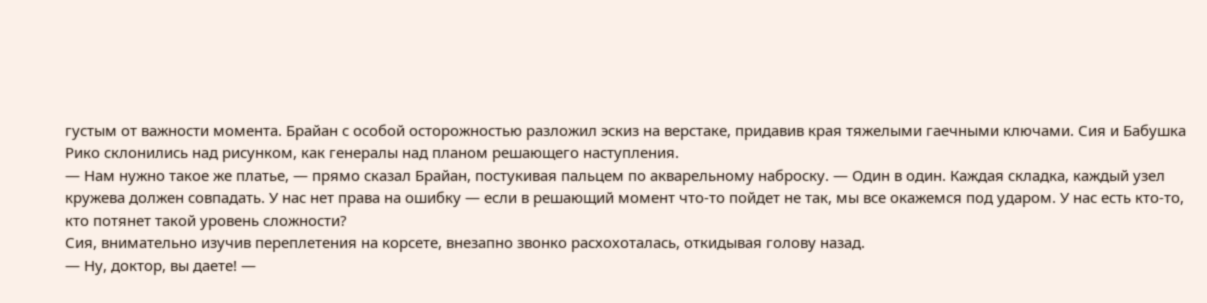густым от важности момента. Брайан с особой осторожностью разложил эскиз на верстаке, придавив края тяжелыми гаечными ключами. Сия и Бабушка Рико склонились над рисунком, как генералы над планом решающего наступления.
— Нам нужно такое же платье, — прямо сказал Брайан, постукивая пальцем по акварельному наброску. — Один в один. Каждая складка, каждый узел кружева должен совпадать. У нас нет права на ошибку — если в решающий момент что-то пойдет не так, мы все окажемся под ударом. У нас есть кто-то, кто потянет такой уровень сложности?
Сия, внимательно изучив переплетения на корсете, внезапно звонко расхохоталась, откидывая голову назад.
— Ну, доктор, вы даете! —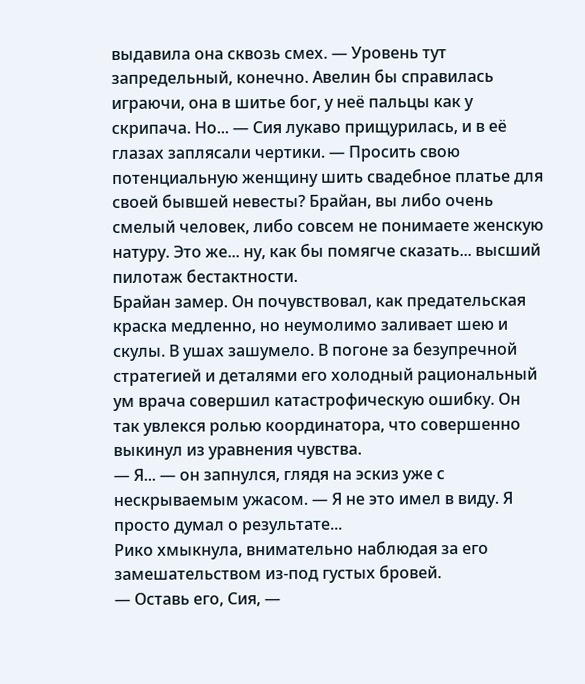выдавила она сквозь смех. — Уровень тут запредельный, конечно. Авелин бы справилась играючи, она в шитье бог, у неё пальцы как у скрипача. Но... — Сия лукаво прищурилась, и в её глазах заплясали чертики. — Просить свою потенциальную женщину шить свадебное платье для своей бывшей невесты? Брайан, вы либо очень смелый человек, либо совсем не понимаете женскую натуру. Это же... ну, как бы помягче сказать... высший пилотаж бестактности.
Брайан замер. Он почувствовал, как предательская краска медленно, но неумолимо заливает шею и скулы. В ушах зашумело. В погоне за безупречной стратегией и деталями его холодный рациональный ум врача совершил катастрофическую ошибку. Он так увлекся ролью координатора, что совершенно выкинул из уравнения чувства.
— Я... — он запнулся, глядя на эскиз уже с нескрываемым ужасом. — Я не это имел в виду. Я просто думал о результате...
Рико хмыкнула, внимательно наблюдая за его замешательством из-под густых бровей.
— Оставь его, Сия, —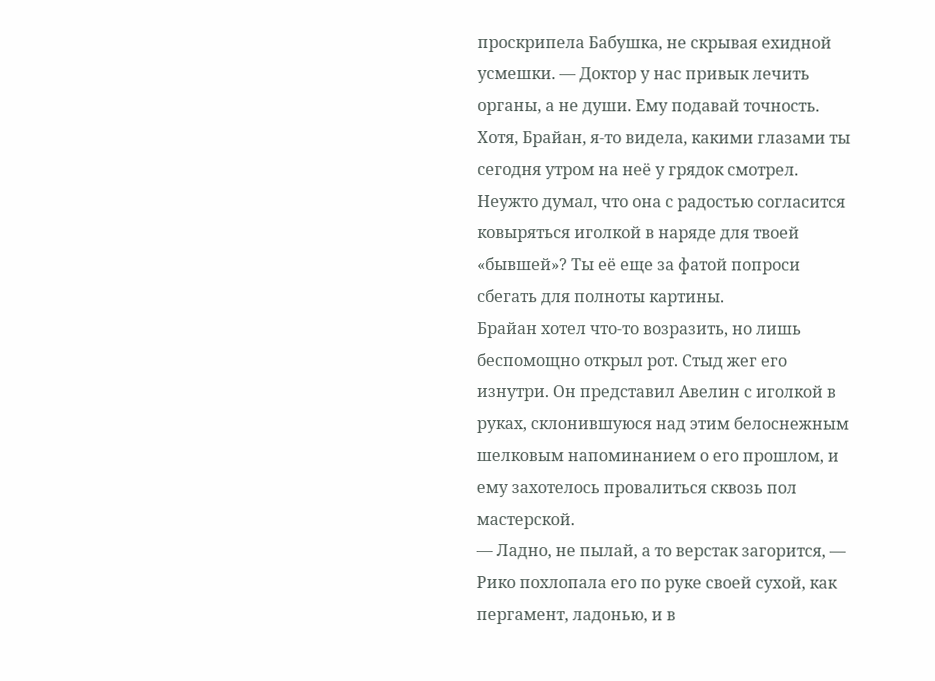проскрипела Бабушка, не скрывая ехидной усмешки. — Доктор у нас привык лечить органы, а не души. Ему подавай точность. Хотя, Брайан, я-то видела, какими глазами ты сегодня утром на неё у грядок смотрел. Неужто думал, что она с радостью согласится ковыряться иголкой в наряде для твоей «бывшей»? Ты её еще за фатой попроси сбегать для полноты картины.
Брайан хотел что-то возразить, но лишь беспомощно открыл рот. Стыд жег его изнутри. Он представил Авелин с иголкой в руках, склонившуюся над этим белоснежным шелковым напоминанием о его прошлом, и ему захотелось провалиться сквозь пол мастерской.
— Ладно, не пылай, а то верстак загорится, — Рико похлопала его по руке своей сухой, как пергамент, ладонью, и в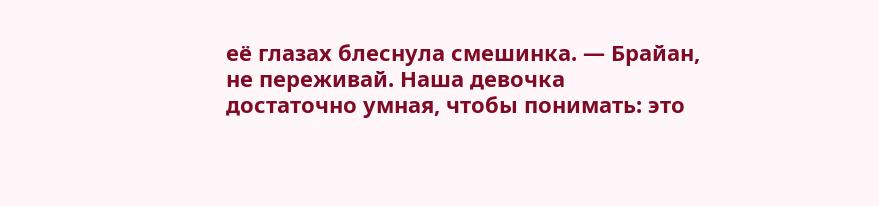её глазах блеснула смешинка. — Брайан, не переживай. Наша девочка достаточно умная, чтобы понимать: это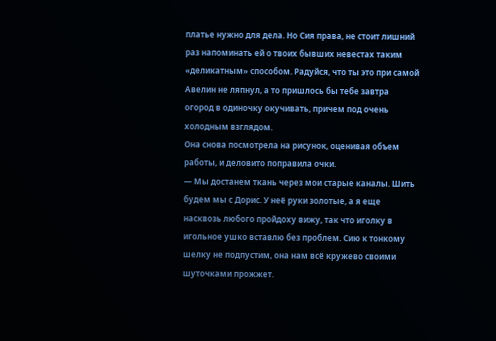платье нужно для дела. Но Сия права, не стоит лишний раз напоминать ей о твоих бывших невестах таким «деликатным» способом. Радуйся, что ты это при самой Авелин не ляпнул, а то пришлось бы тебе завтра огород в одиночку окучивать, причем под очень холодным взглядом.
Она снова посмотрела на рисунок, оценивая объем работы, и деловито поправила очки.
— Мы достанем ткань через мои старые каналы. Шить будем мы с Дорис. У неё руки золотые, а я еще насквозь любого пройдоху вижу, так что иголку в игольное ушко вставлю без проблем. Сию к тонкому шелку не подпустим, она нам всё кружево своими шуточками прожжет.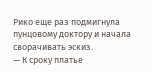Рико еще раз подмигнула пунцовому доктору и начала сворачивать эскиз.
— К сроку платье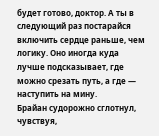будет готово, доктор. А ты в следующий раз постарайся включить сердце раньше, чем логику. Оно иногда куда лучше подсказывает, где можно срезать путь, а где — наступить на мину.
Брайан судорожно сглотнул, чувствуя,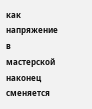как напряжение в мастерской наконец сменяется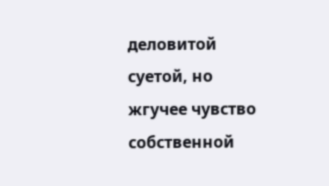деловитой суетой, но жгучее чувство собственной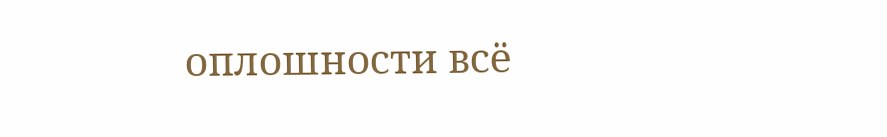оплошности всё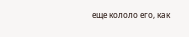еще кололо его, как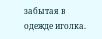забытая в одежде иголка.